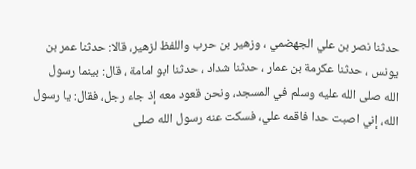حدثنا نصر بن علي الجهضمي ، وزهير بن حرب واللفظ لزهير، قالا: حدثنا عمر بن يونس ، حدثنا عكرمة بن عمار ، حدثنا شداد ، حدثنا ابو امامة ، قال: بينما رسول الله صلى الله عليه وسلم في المسجد، ونحن قعود معه إذ جاء رجل، فقال: يا رسول الله، إني اصبت حدا فاقمه علي، فسكت عنه رسول الله صلى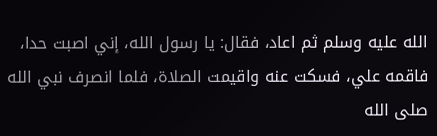الله عليه وسلم ثم اعاد، فقال: يا رسول الله، إني اصبت حدا، فاقمه علي، فسكت عنه واقيمت الصلاة، فلما انصرف نبي الله صلى الله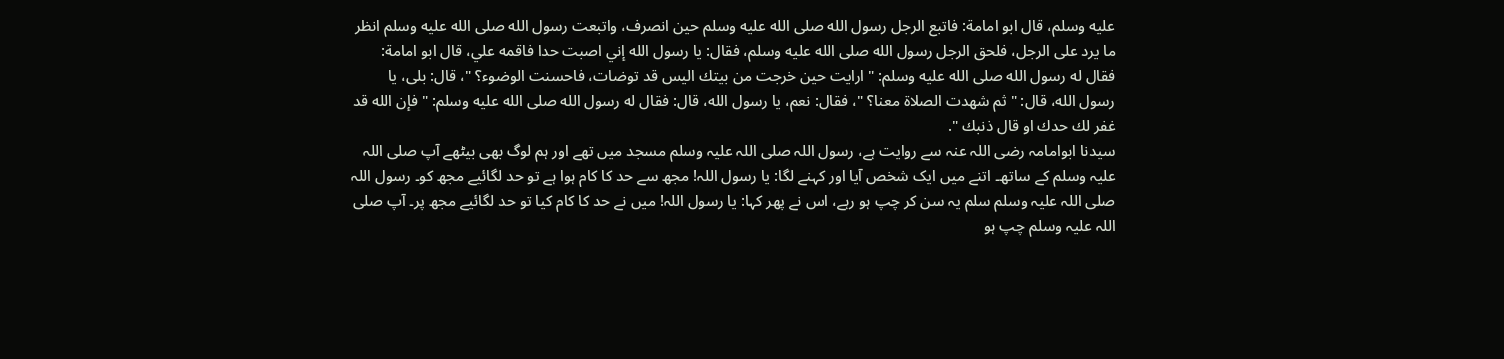عليه وسلم، قال ابو امامة: فاتبع الرجل رسول الله صلى الله عليه وسلم حين انصرف، واتبعت رسول الله صلى الله عليه وسلم انظر ما يرد على الرجل، فلحق الرجل رسول الله صلى الله عليه وسلم، فقال: يا رسول الله إني اصبت حدا فاقمه علي، قال ابو امامة: فقال له رسول الله صلى الله عليه وسلم: " ارايت حين خرجت من بيتك اليس قد توضات، فاحسنت الوضوء؟ "، قال: بلى، يا رسول الله، قال: " ثم شهدت الصلاة معنا؟ "، فقال: نعم، يا رسول الله، قال: فقال له رسول الله صلى الله عليه وسلم: " فإن الله قد غفر لك حدك او قال ذنبك ".
سیدنا ابوامامہ رضی اللہ عنہ سے روایت ہے، رسول اللہ صلی اللہ علیہ وسلم مسجد میں تھے اور ہم لوگ بھی بیٹھے آپ صلی اللہ علیہ وسلم کے ساتھ۔ اتنے میں ایک شخص آیا اور کہنے لگا: یا رسول اللہ! مجھ سے حد کا کام ہوا ہے تو حد لگائیے مجھ کو۔ رسول اللہ صلی اللہ علیہ وسلم سلم یہ سن کر چپ ہو رہے، اس نے پھر کہا: یا رسول اللہ! میں نے حد کا کام کیا تو حد لگائیے مجھ پر۔ آپ صلی اللہ علیہ وسلم چپ ہو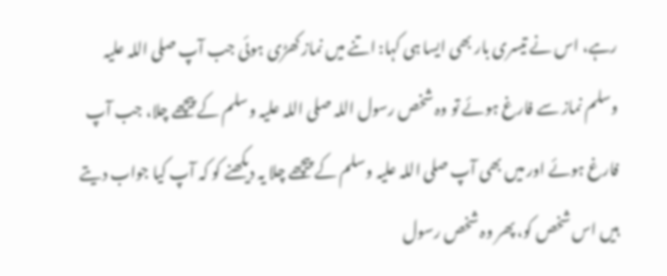رہے، اس نے تیسری بار بھی ایسا ہی کہا: اتنے میں نماز کھڑی ہوئی جب آپ صلی اللہ علیہ وسلم نماز سے فارغ ہوئے تو وہ شخص رسول اللہ صلی اللہ علیہ وسلم کے پیچھے چلا، جب آپ فارغ ہوئے اور میں بھی آپ صلی اللہ علیہ وسلم کے پیچھے چلا یہ دیکھنے کو کہ آپ کیا جواب دیتے ہیں اس شخص کو، پھر وہ شخص رسول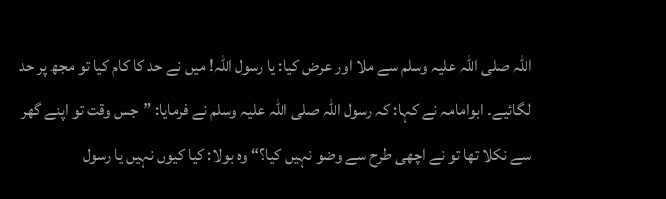اللہ صلی اللہ علیہ وسلم سے ملا اور عرض کیا: یا رسول اللہ! میں نے حد کا کام کیا تو مجھ پر حد لگائیے۔ ابوامامہ نے کہا: کہ رسول اللہ صلی اللہ علیہ وسلم نے فرمایا: ”جس وقت تو اپنے گھر سے نکلا تھا تو نے اچھی طرح سے وضو نہیں کیا؟“ وہ بولا: کیا کیوں نہیں یا رسول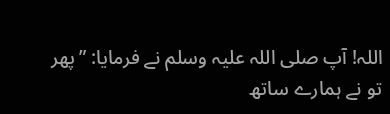اللہ! آپ صلی اللہ علیہ وسلم نے فرمایا: ”پھر تو نے ہمارے ساتھ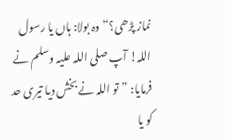نماز پڑھی؟“ وہ بولا: ہاں یا رسول اللہ! آپ صلی اللہ علیہ وسلم نے فرمایا: ”تو اللہ نے بخش دیا تیری حد کو یا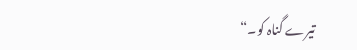تیرے گناہ کو۔“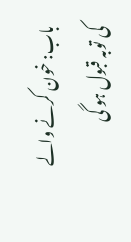باب: خون کرنے والے کی توبہ قبول ہو گی